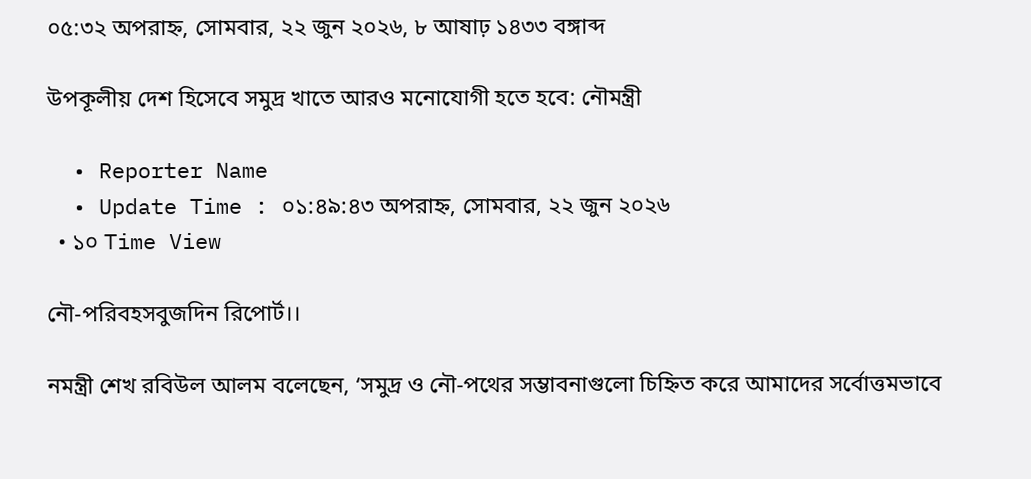০৫:৩২ অপরাহ্ন, সোমবার, ২২ জুন ২০২৬, ৮ আষাঢ় ১৪৩৩ বঙ্গাব্দ

উপকূলীয় দেশ হিসেবে সমুদ্র খাতে আরও মনোযোগী হতে হবে: নৌমন্ত্রী

  • Reporter Name
  • Update Time : ০১:৪৯:৪৩ অপরাহ্ন, সোমবার, ২২ জুন ২০২৬
  • ১০ Time View

নৌ-পরিবহসবুজদিন রিপোর্ট।।

নমন্ত্রী শেখ রবিউল আলম বলেছেন, ‘সমুদ্র ও নৌ-পথের সম্ভাবনাগুলো চিহ্নিত করে আমাদের সর্বোত্তমভাবে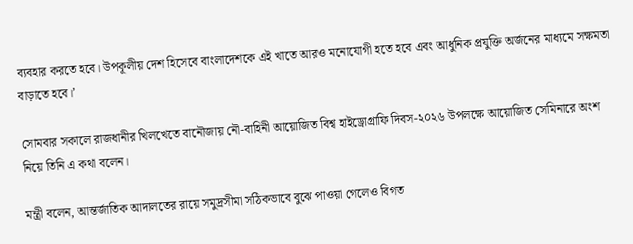ব্যবহার করতে হবে। উপকূলীয় দেশ হিসেবে বাংলাদেশকে এই খাতে আরও মনোযোগী হতে হবে এবং আধুনিক প্রযুক্তি অর্জনের মাধ্যমে সক্ষমতা বাড়াতে হবে।’

সোমবার সকালে রাজধানীর খিলখেতে বানৌজায় নৌ-বাহিনী আয়োজিত বিশ্ব হাইড্রোগ্রাফি দিবস-২০২৬ উপলক্ষে আয়োজিত সেমিনারে অংশ নিয়ে তিনি এ কথা বলেন।

মন্ত্রী বলেন, আন্তর্জাতিক আদালতের রায়ে সমুদ্রসীমা সঠিকভাবে বুঝে পাওয়া গেলেও বিগত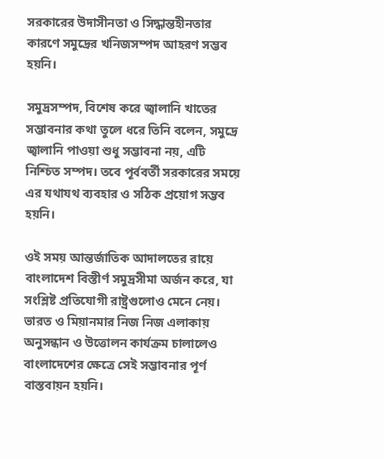সরকারের উদাসীনতা ও সিদ্ধান্তহীনতার কারণে সমুদ্রের খনিজসম্পদ আহরণ সম্ভব হয়নি।

সমুদ্রসম্পদ, বিশেষ করে জ্বালানি খাতের সম্ভাবনার কথা তুলে ধরে তিনি বলেন, সমুদ্রে জ্বালানি পাওয়া শুধু সম্ভাবনা নয়, এটি নিশ্চিত সম্পদ। তবে পূর্ববর্তী সরকারের সময়ে এর যথাযথ ব্যবহার ও সঠিক প্রয়োগ সম্ভব হয়নি।

ওই সময় আন্তর্জাতিক আদালতের রায়ে বাংলাদেশ বিস্তীর্ণ সমুদ্রসীমা অর্জন করে, যা সংশ্লিষ্ট প্রতিযোগী রাষ্ট্রগুলোও মেনে নেয়। ভারত ও মিয়ানমার নিজ নিজ এলাকায় অনুসন্ধান ও উত্তোলন কার্যক্রম চালালেও বাংলাদেশের ক্ষেত্রে সেই সম্ভাবনার পূর্ণ বাস্তবায়ন হয়নি।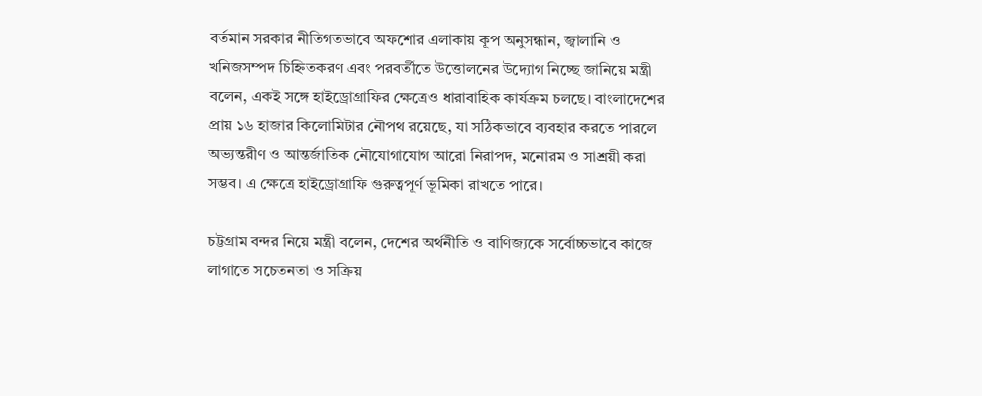বর্তমান সরকার নীতিগতভাবে অফশোর এলাকায় কূপ অনুসন্ধান, জ্বালানি ও খনিজসম্পদ চিহ্নিতকরণ এবং পরবর্তীতে উত্তোলনের উদ্যোগ নিচ্ছে জানিয়ে মন্ত্রী বলেন, একই সঙ্গে হাইড্রোগ্রাফির ক্ষেত্রেও ধারাবাহিক কার্যক্রম চলছে। বাংলাদেশের প্রায় ১৬ হাজার কিলোমিটার নৌপথ রয়েছে, যা সঠিকভাবে ব্যবহার করতে পারলে অভ্যন্তরীণ ও আন্তর্জাতিক নৌযোগাযোগ আরো নিরাপদ, মনোরম ও সাশ্রয়ী করা সম্ভব। এ ক্ষেত্রে হাইড্রোগ্রাফি গুরুত্বপূর্ণ ভূমিকা রাখতে পারে।

চট্টগ্রাম বন্দর নিয়ে মন্ত্রী বলেন, দেশের অর্থনীতি ও বাণিজ্যকে সর্বোচ্চভাবে কাজে লাগাতে সচেতনতা ও সক্রিয়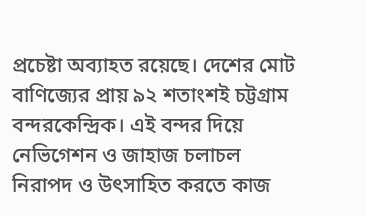প্রচেষ্টা অব্যাহত রয়েছে। দেশের মোট বাণিজ্যের প্রায় ৯২ শতাংশই চট্টগ্রাম বন্দরকেন্দ্রিক। এই বন্দর দিয়ে নেভিগেশন ও জাহাজ চলাচল নিরাপদ ও উৎসাহিত করতে কাজ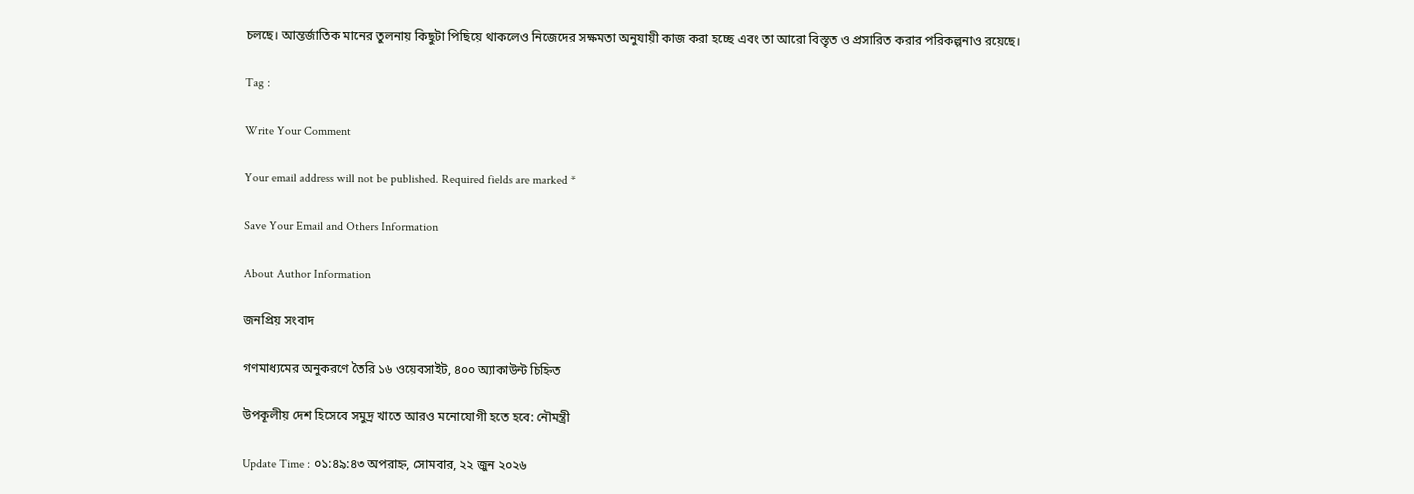চলছে। আন্তর্জাতিক মানের তুলনায় কিছুটা পিছিয়ে থাকলেও নিজেদের সক্ষমতা অনুযায়ী কাজ করা হচ্ছে এবং তা আরো বিস্তৃত ও প্রসারিত করার পরিকল্পনাও রয়েছে।

Tag :

Write Your Comment

Your email address will not be published. Required fields are marked *

Save Your Email and Others Information

About Author Information

জনপ্রিয় সংবাদ

গণমাধ্যমের অনুকরণে তৈরি ১৬ ওয়েবসাইট, ৪০০ অ্যাকাউন্ট চিহ্নিত

উপকূলীয় দেশ হিসেবে সমুদ্র খাতে আরও মনোযোগী হতে হবে: নৌমন্ত্রী

Update Time : ০১:৪৯:৪৩ অপরাহ্ন, সোমবার, ২২ জুন ২০২৬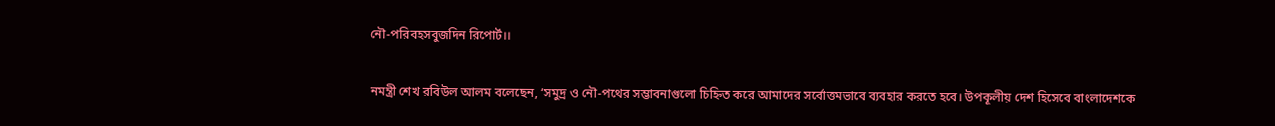নৌ-পরিবহসবুজদিন রিপোর্ট।।

নমন্ত্রী শেখ রবিউল আলম বলেছেন, ‘সমুদ্র ও নৌ-পথের সম্ভাবনাগুলো চিহ্নিত করে আমাদের সর্বোত্তমভাবে ব্যবহার করতে হবে। উপকূলীয় দেশ হিসেবে বাংলাদেশকে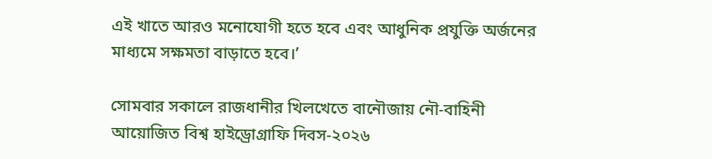এই খাতে আরও মনোযোগী হতে হবে এবং আধুনিক প্রযুক্তি অর্জনের মাধ্যমে সক্ষমতা বাড়াতে হবে।’

সোমবার সকালে রাজধানীর খিলখেতে বানৌজায় নৌ-বাহিনী আয়োজিত বিশ্ব হাইড্রোগ্রাফি দিবস-২০২৬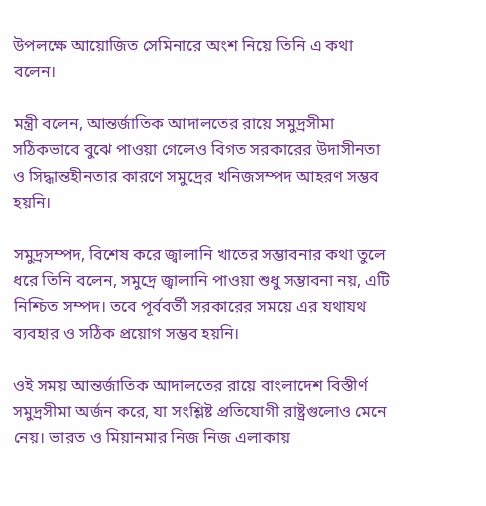উপলক্ষে আয়োজিত সেমিনারে অংশ নিয়ে তিনি এ কথা বলেন।

মন্ত্রী বলেন, আন্তর্জাতিক আদালতের রায়ে সমুদ্রসীমা সঠিকভাবে বুঝে পাওয়া গেলেও বিগত সরকারের উদাসীনতা ও সিদ্ধান্তহীনতার কারণে সমুদ্রের খনিজসম্পদ আহরণ সম্ভব হয়নি।

সমুদ্রসম্পদ, বিশেষ করে জ্বালানি খাতের সম্ভাবনার কথা তুলে ধরে তিনি বলেন, সমুদ্রে জ্বালানি পাওয়া শুধু সম্ভাবনা নয়, এটি নিশ্চিত সম্পদ। তবে পূর্ববর্তী সরকারের সময়ে এর যথাযথ ব্যবহার ও সঠিক প্রয়োগ সম্ভব হয়নি।

ওই সময় আন্তর্জাতিক আদালতের রায়ে বাংলাদেশ বিস্তীর্ণ সমুদ্রসীমা অর্জন করে, যা সংশ্লিষ্ট প্রতিযোগী রাষ্ট্রগুলোও মেনে নেয়। ভারত ও মিয়ানমার নিজ নিজ এলাকায়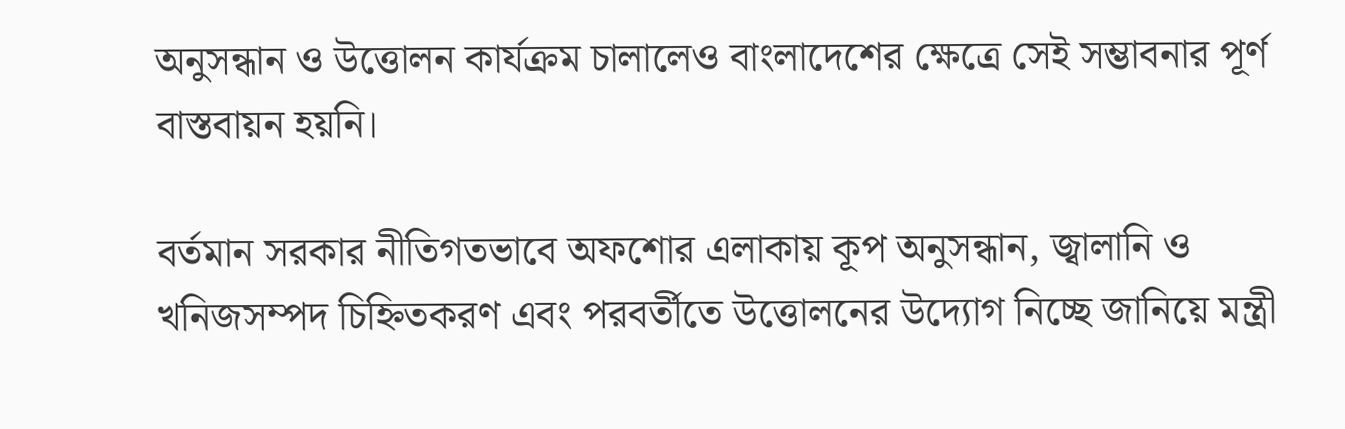অনুসন্ধান ও উত্তোলন কার্যক্রম চালালেও বাংলাদেশের ক্ষেত্রে সেই সম্ভাবনার পূর্ণ বাস্তবায়ন হয়নি।

বর্তমান সরকার নীতিগতভাবে অফশোর এলাকায় কূপ অনুসন্ধান, জ্বালানি ও খনিজসম্পদ চিহ্নিতকরণ এবং পরবর্তীতে উত্তোলনের উদ্যোগ নিচ্ছে জানিয়ে মন্ত্রী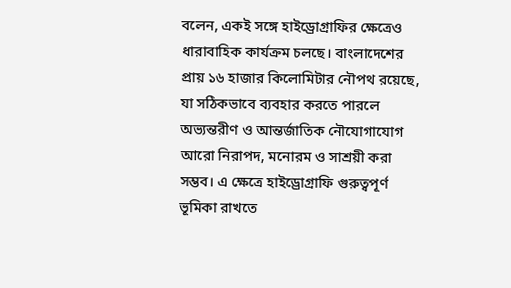বলেন, একই সঙ্গে হাইড্রোগ্রাফির ক্ষেত্রেও ধারাবাহিক কার্যক্রম চলছে। বাংলাদেশের প্রায় ১৬ হাজার কিলোমিটার নৌপথ রয়েছে, যা সঠিকভাবে ব্যবহার করতে পারলে অভ্যন্তরীণ ও আন্তর্জাতিক নৌযোগাযোগ আরো নিরাপদ, মনোরম ও সাশ্রয়ী করা সম্ভব। এ ক্ষেত্রে হাইড্রোগ্রাফি গুরুত্বপূর্ণ ভূমিকা রাখতে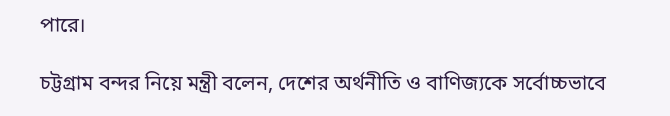পারে।

চট্টগ্রাম বন্দর নিয়ে মন্ত্রী বলেন, দেশের অর্থনীতি ও বাণিজ্যকে সর্বোচ্চভাবে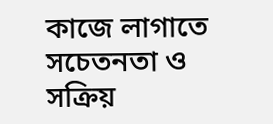কাজে লাগাতে সচেতনতা ও সক্রিয়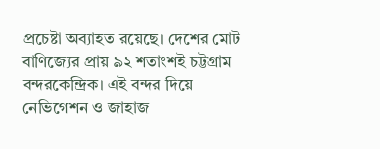প্রচেষ্টা অব্যাহত রয়েছে। দেশের মোট বাণিজ্যের প্রায় ৯২ শতাংশই চট্টগ্রাম বন্দরকেন্দ্রিক। এই বন্দর দিয়ে নেভিগেশন ও জাহাজ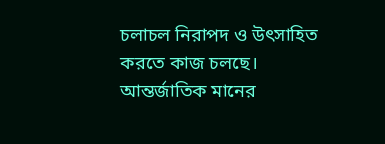চলাচল নিরাপদ ও উৎসাহিত করতে কাজ চলছে। আন্তর্জাতিক মানের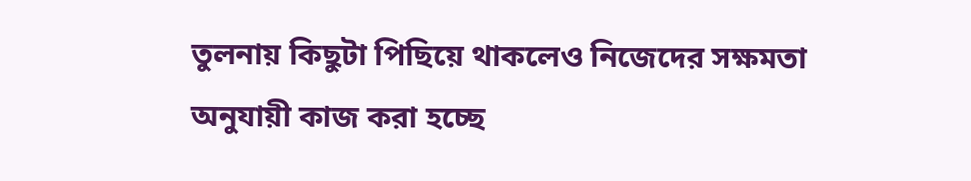তুলনায় কিছুটা পিছিয়ে থাকলেও নিজেদের সক্ষমতা অনুযায়ী কাজ করা হচ্ছে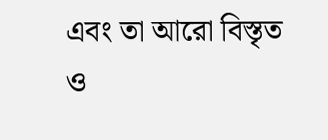এবং তা আরো বিস্তৃত ও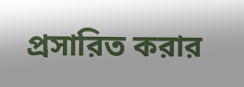প্রসারিত করার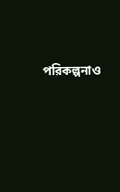পরিকল্পনাও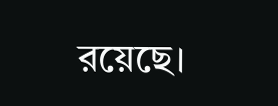রয়েছে।